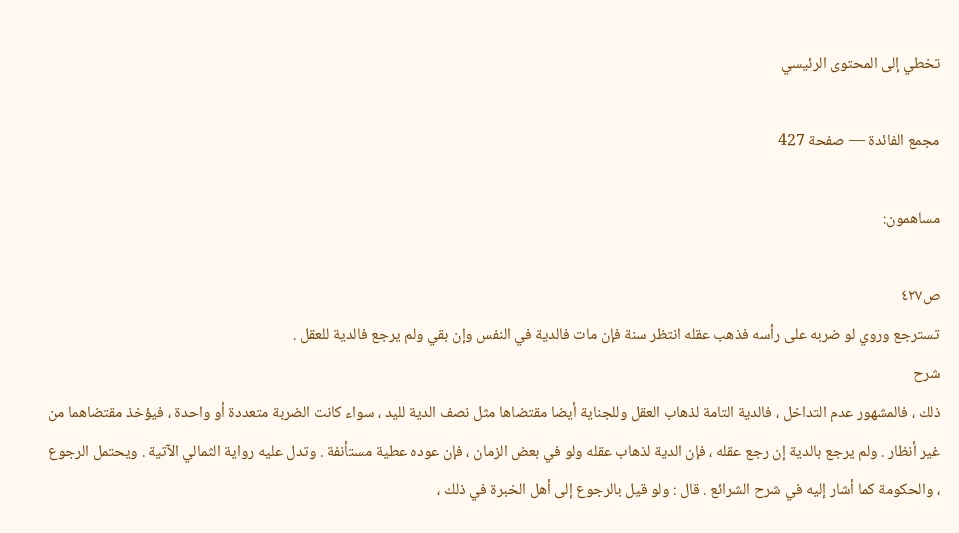تخطي إلى المحتوى الرئيسي

مجمع الفائدة — صفحة 427

مساهمون:

ص٤٢٧
تسترجع وروي لو ضربه على رأسه فذهب عقله انتظر سنة فإن مات فالدية في النفس وإن بقي ولم يرجع فالدية للعقل .
شرح
ذلك ، فالمشهور عدم التداخل ، فالدية التامة لذهاب العقل وللجناية أيضا مقتضاها مثل نصف الدية لليد ، سواء كانت الضربة متعددة أو واحدة ، فيؤخذ مقتضاهما من غير أنظار . ولم يرجع بالدية إن رجع عقله ، فإن الدية لذهاب عقله ولو في بعض الزمان ، فإن عوده عطية مستأنفة . وتدل عليه رواية الثمالي الآتية . ويحتمل الرجوع ، والحكومة كما أشار إليه في شرح الشرائع . قال : ولو قيل بالرجوع إلى أهل الخبرة في ذلك ،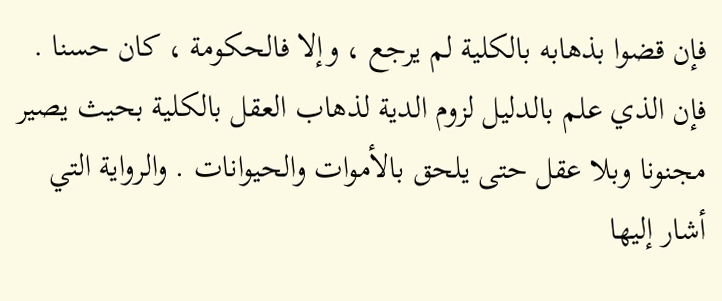فإن قضوا بذهابه بالكلية لم يرجع ، وإلا فالحكومة ، كان حسنا . فإن الذي علم بالدليل لزوم الدية لذهاب العقل بالكلية بحيث يصير مجنونا وبلا عقل حتى يلحق بالأموات والحيوانات . والرواية التي أشار إليها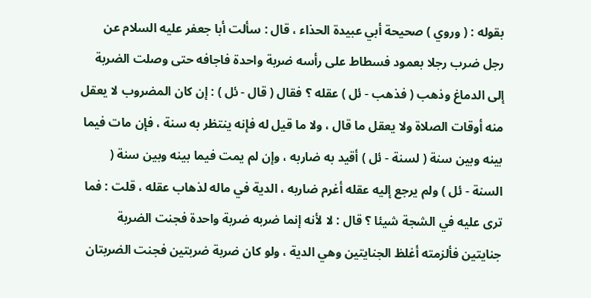بقوله : ( وروي ) صحيحة أبي عبيدة الحذاء ، قال : سألت أبا جعفر عليه السلام عن رجل ضرب رجلا بعمود فسطاط على رأسه ضربة واحدة فاجافه حتى وصلت الضربة إلى الدماغ وذهب ( فذهب - ئل ) عقله ؟ فقال ( قال - ئل ) : إن كان المضروب لا يعقل منه أوقات الصلاة ولا يعقل ما قال ، ولا ما قيل له فإنه ينتظر به سنة ، فإن مات فيما بينه وبين سنة ( لسنة - ئل ) أقيد به ضاربه ، وإن لم يمت فيما بينه وبين سنة ( السنة - ئل ) ولم يرجع إليه عقله أغرم ضاربه ، الدية في ماله لذهاب عقله ، قلت : فما ترى عليه في الشجة شيئا ؟ قال : لا لأنه إنما ضربه ضربة واحدة فجنت الضربة جنايتين فألزمته أغلظ الجنايتين وهي الدية ، ولو كان ضربة ضربتين فجنت الضربتان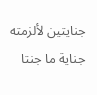جنايتين لألزمته جناية ما جنتا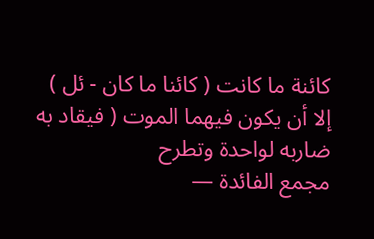كائنة ما كانت ( كائنا ما كان - ئل ) إلا أن يكون فيهما الموت ( فيقاد به ضاربه لواحدة وتطرح
مجمع الفائدة —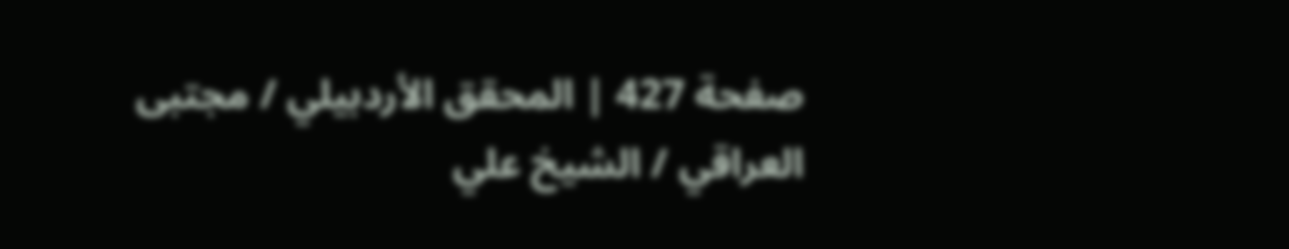صفحة 427 | المحقق الأردبيلي / مجتبى العراقي / الشيخ علي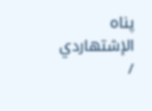پناه الإشتهاردي /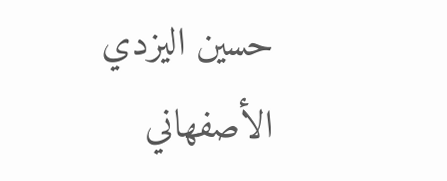حسين اليزدي الأصفهاني